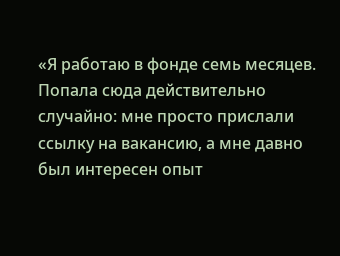«Я работаю в фонде семь месяцев. Попала сюда действительно случайно: мне просто прислали ссылку на вакансию, а мне давно был интересен опыт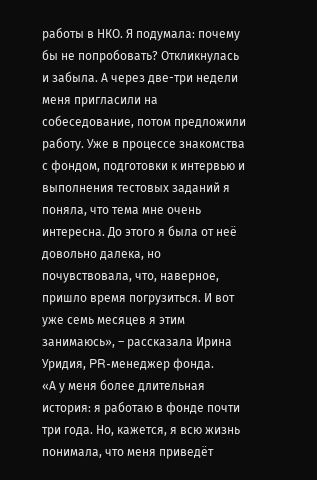работы в НКО. Я подумала: почему бы не попробовать? Откликнулась и забыла. А через две-три недели меня пригласили на собеседование, потом предложили работу. Уже в процессе знакомства с фондом, подготовки к интервью и выполнения тестовых заданий я поняла, что тема мне очень интересна. До этого я была от неё довольно далека, но почувствовала, что, наверное, пришло время погрузиться. И вот уже семь месяцев я этим занимаюсь», – рассказала Ирина Уридия, PR-менеджер фонда.
«А у меня более длительная история: я работаю в фонде почти три года. Но, кажется, я всю жизнь понимала, что меня приведёт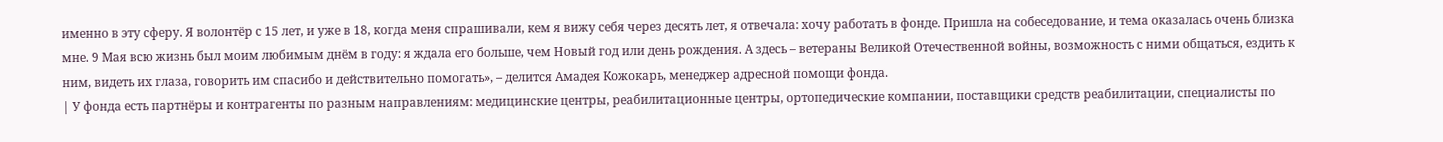именно в эту сферу. Я волонтёр с 15 лет, и уже в 18, когда меня спрашивали, кем я вижу себя через десять лет, я отвечала: хочу работать в фонде. Пришла на собеседование, и тема оказалась очень близка мне. 9 Мая всю жизнь был моим любимым днём в году: я ждала его больше, чем Новый год или день рождения. А здесь – ветераны Великой Отечественной войны, возможность с ними общаться, ездить к ним, видеть их глаза, говорить им спасибо и действительно помогать», – делится Амадея Кожокарь, менеджер адресной помощи фонда.
| У фонда есть партнёры и контрагенты по разным направлениям: медицинские центры, реабилитационные центры, ортопедические компании, поставщики средств реабилитации, специалисты по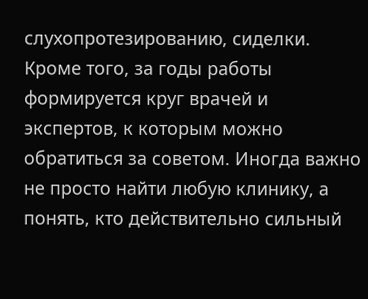слухопротезированию, сиделки. Кроме того, за годы работы формируется круг врачей и экспертов, к которым можно обратиться за советом. Иногда важно не просто найти любую клинику, а понять, кто действительно сильный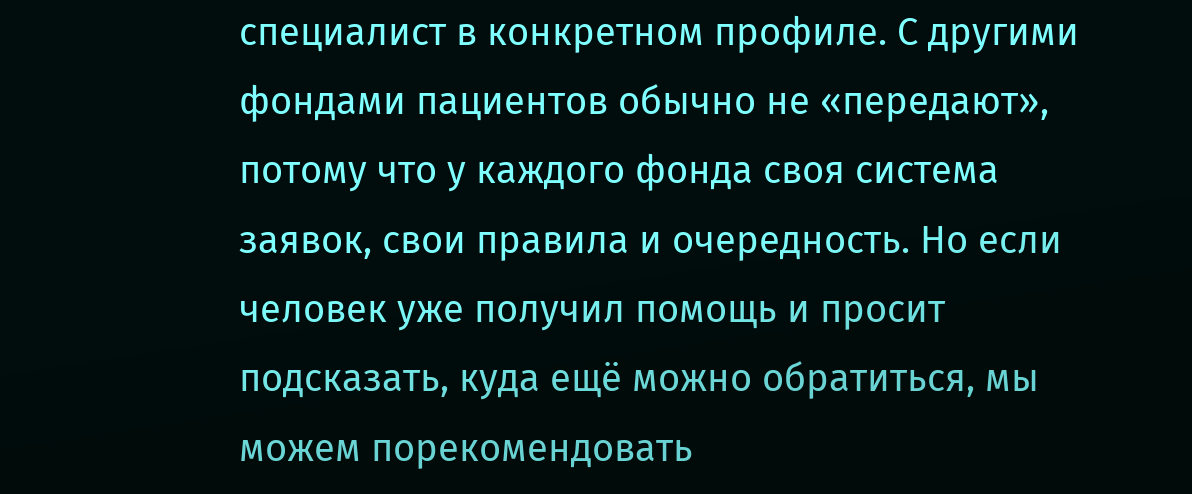специалист в конкретном профиле. С другими фондами пациентов обычно не «передают», потому что у каждого фонда своя система заявок, свои правила и очередность. Но если человек уже получил помощь и просит подсказать, куда ещё можно обратиться, мы можем порекомендовать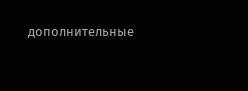дополнительные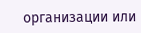организации или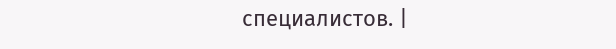специалистов. |